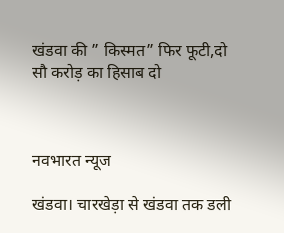खंडवा की ” किस्मत” फिर फूटी,दो सौ करोड़ का हिसाब दो



नवभारत न्यूज

खंडवा। चारखेड़ा से खंडवा तक डली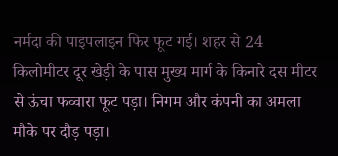नर्मदा की पाइपलाइन फिर फूट गई। शहर से 24 किलोमीटर दूर खेड़ी के पास मुख्य मार्ग के किनारे दस मीटर से ऊंचा फव्वारा फूट पड़ा। निगम और कंपनी का अमला मौके पर दौड़ पड़ा।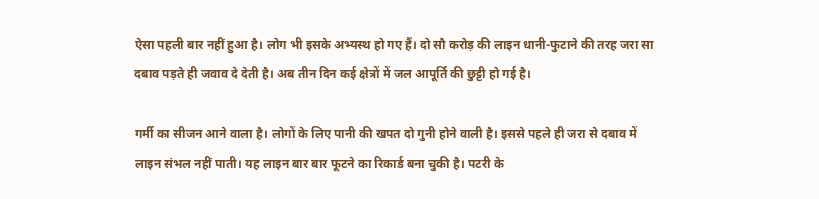ऐसा पहली बार नहीं हुआ है। लोग भी इसके अभ्यस्थ हो गए हैं। दो सौ करोड़ की लाइन धानी-फुटाने की तरह जरा सा दबाव पड़ते ही जवाव दे देती है। अब तीन दिन कई क्षेत्रों में जल आपूर्ति की छुट्टी हो गई है।

गर्मी का सीजन आने वाला है। लोगों के लिए पानी की खपत दो गुनी होने वाली है। इससे पहले ही जरा से दबाव में लाइन संभल नहीं पाती। यह लाइन बार बार फूटने का रिकार्ड बना चुकी है। पटरी के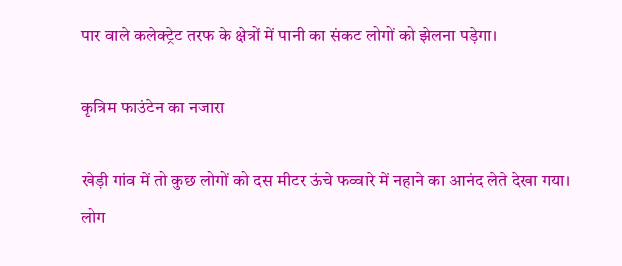पार वाले कलेक्ट्रेट तरफ के क्षेत्रों में पानी का संकट लोगों को झेलना पड़ेगा।

कृत्रिम फाउंटेन का नजारा

खेड़ी गांव में तो कुछ लोगों को दस मीटर ऊंचे फव्वारे में नहाने का आनंद लेते देखा गया। लोग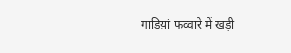गाडिय़ां फव्वारे में खड़ी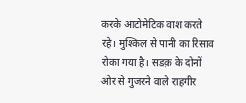करके आटोमेटिक वाश करते रहे। मुश्किल से पानी का रिसाव रोका गया है। सडक़ के दोनों ओर से गुजरने वाले राहगीर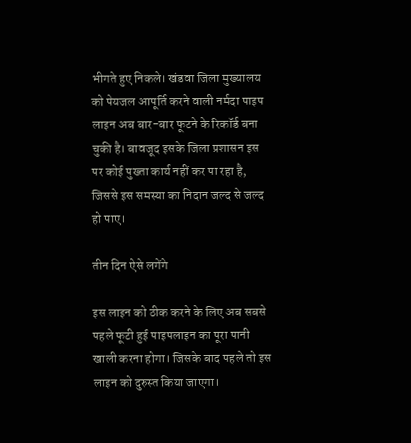भीगते हुए निकले। खंडवा जिला मुख्यालय को पेयजल आपूर्ति करने वाली नर्मदा पाइप लाइन अब बार-बार फूटने के रिकॉर्ड बना चुकी है। बावजूद इसके जिला प्रशासन इस पर कोई पुख्ता कार्य नहीं कर पा रहा है, जिससे इस समस्या का निदान जल्द से जल्द हो पाए।

तीन दिन ऐसे लगेंगे

इस लाइन को ठीक करने के लिए अब सबसे पहले फूटी हुई पाइपलाइन का पूरा पानी खाली करना होगा। जिसके बाद पहले तो इस लाइन को दुरुस्त किया जाएगा।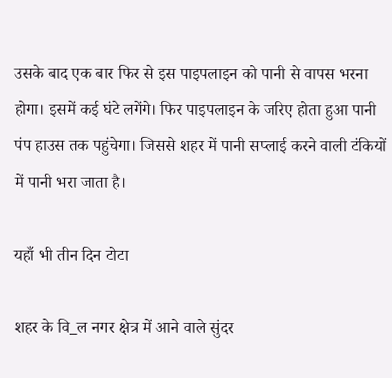उसके बाद एक बार फिर से इस पाइपलाइन को पानी से वापस भरना होगा। इसमें कई घंटे लगेंगे। फिर पाइपलाइन के जरिए होता हुआ पानी पंप हाउस तक पहुंचेगा। जिससे शहर में पानी सप्लाई करने वाली टंकियों में पानी भरा जाता है।

यहाँ भी तीन दिन टोटा

शहर के वि_ल नगर क्षेत्र में आने वाले सुंदर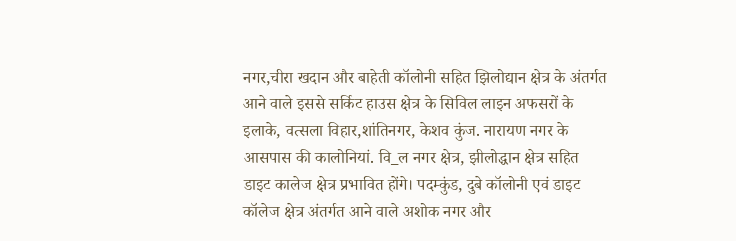नगर,चीरा खदान और बाहेती कॉलोनी सहित झिलोद्यान क्षेत्र के अंतर्गत आने वाले इससे सर्किट हाउस क्षेत्र के सिविल लाइन अफसरों के इलाके, वत्सला विहार,शांतिनगर, केशव कुंज. नारायण नगर के आसपास की कालोनियां. वि_ल नगर क्षेत्र, झीलोद्धान क्षेत्र सहित डाइट कालेज क्षेत्र प्रभावित होंगे। पदम्कुंड, दुबे कॉलोनी एवं डाइट कॉलेज क्षेत्र अंतर्गत आने वाले अशोक नगर और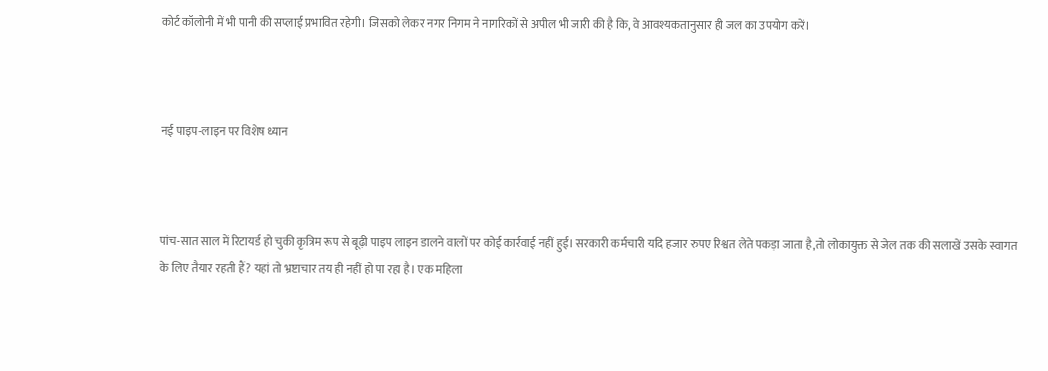कोर्ट कॉलोनी में भी पानी की सप्लाई प्रभावित रहेगी। जिसको लेकर नगर निगम ने नागरिकों से अपील भी जारी की है कि, वे आवश्यकतानुसार ही जल का उपयोग करें।



नई पाइप-लाइन पर विशेष ध्यान



पांच-सात साल में रिटायर्ड हो चुकी कृत्रिम रूप से बूढ़ी पाइप लाइन डालने वालों पर कोई कार्रवाई नहीं हुई। सरकारी कर्मचारी यदि हजार रुपए रिश्वत लेते पकड़ा जाता है,तो लोकायुक्त से जेल तक की सलाखें उसके स्वागत के लिए तैयार रहती हैं? यहां तो भ्रष्टाचार तय ही नहीं हो पा रहा है। एक महिला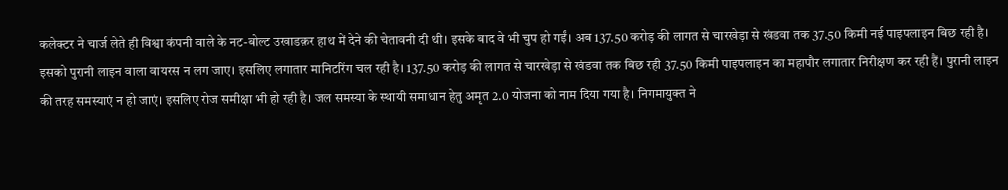कलेक्टर ने चार्ज लेते ही विश्वा कंपनी वाले के नट-बोल्ट उखाडक़र हाथ में देने की चेतावनी दी थी। इसके बाद वे भी चुप हो गईं। अब 137.50 करोड़ की लागत से चारखेड़ा से खंडवा तक 37.50 किमी नई पाइपलाइन बिछ रही है। इसको पुरानी लाइन वाला वायरस न लग जाए। इसलिए लगातार मानिटरिंग चल रही है। 137.50 करोड़ की लागत से चारखेड़ा से खंडवा तक बिछ रही 37.50 किमी पाइपलाइन का महापौर लगातार निरीक्षण कर रही हैं। पुरानी लाइन की तरह समस्याएं न हो जाएं। इसलिए रोज समीक्षा भी हो रही है। जल समस्या के स्थायी समाधान हेतु अमृत 2.0 योजना को नाम दिया गया है। निगमायुक्त ने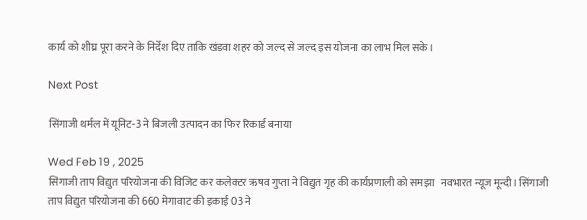कार्य को शीघ्र पूरा करने के निर्देश दिए ताकि खंडवा शहर को जल्द से जल्द इस योजना का लाभ मिल सके।

Next Post

सिंगाजी थर्मल में यूनिट-3 ने बिजली उत्पादन का फिर रिकार्ड बनाया

Wed Feb 19 , 2025
सिंगाजी ताप विद्युत परियोजना की विजिट कर कलेक्टर ऋषव गुप्ता ने विद्युत गृह की कार्यप्रणाली को समझा   नवभारत न्यूज मून्दी। सिंगाजी ताप विद्युत परियोजना की 660 मेगावाट की इकाई 03 ने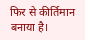फिर से कीर्तिमान बनाया है।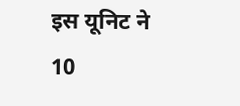इस यूनिट ने 10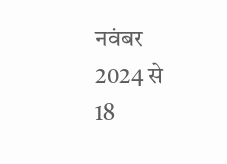नवंबर 2024 से 18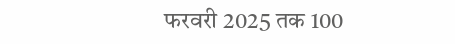फरवरी 2025 तक 100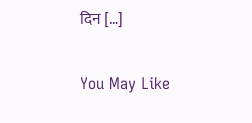दिन […]

You May Like